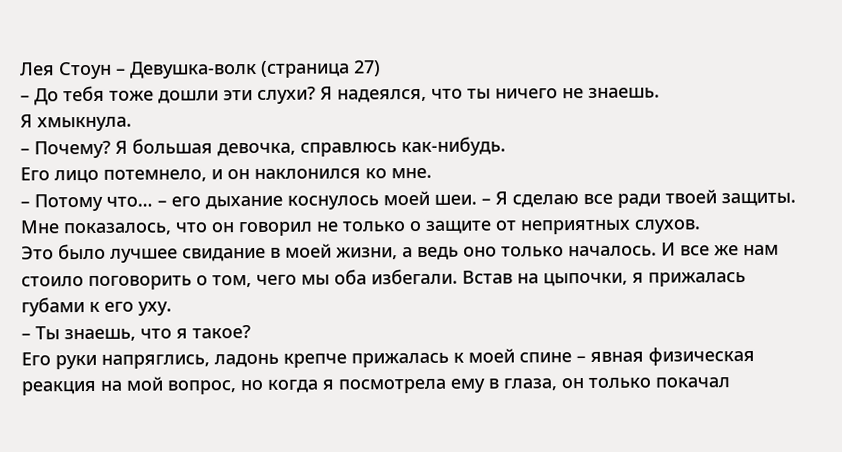Лея Стоун – Девушка-волк (страница 27)
– До тебя тоже дошли эти слухи? Я надеялся, что ты ничего не знаешь.
Я хмыкнула.
– Почему? Я большая девочка, справлюсь как-нибудь.
Его лицо потемнело, и он наклонился ко мне.
– Потому что… – его дыхание коснулось моей шеи. – Я сделаю все ради твоей защиты.
Мне показалось, что он говорил не только о защите от неприятных слухов.
Это было лучшее свидание в моей жизни, а ведь оно только началось. И все же нам стоило поговорить о том, чего мы оба избегали. Встав на цыпочки, я прижалась губами к его уху.
– Ты знаешь, что я такое?
Его руки напряглись, ладонь крепче прижалась к моей спине – явная физическая реакция на мой вопрос, но когда я посмотрела ему в глаза, он только покачал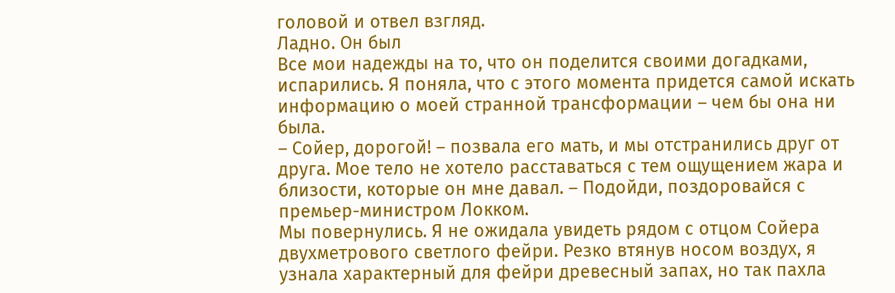головой и отвел взгляд.
Ладно. Он был
Все мои надежды на то, что он поделится своими догадками, испарились. Я поняла, что с этого момента придется самой искать информацию о моей странной трансформации – чем бы она ни была.
– Сойер, дорогой! – позвала его мать, и мы отстранились друг от друга. Мое тело не хотело расставаться с тем ощущением жара и близости, которые он мне давал. – Подойди, поздоровайся с премьер-министром Локком.
Мы повернулись. Я не ожидала увидеть рядом с отцом Сойера двухметрового светлого фейри. Резко втянув носом воздух, я узнала характерный для фейри древесный запах, но так пахла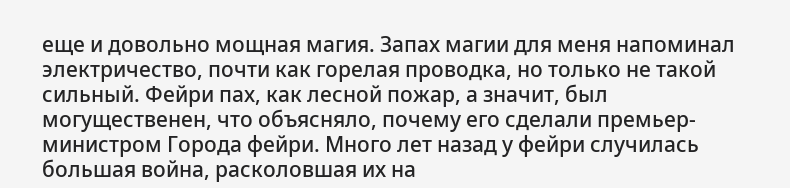еще и довольно мощная магия. Запах магии для меня напоминал электричество, почти как горелая проводка, но только не такой сильный. Фейри пах, как лесной пожар, а значит, был могущественен, что объясняло, почему его сделали премьер-министром Города фейри. Много лет назад у фейри случилась большая война, расколовшая их на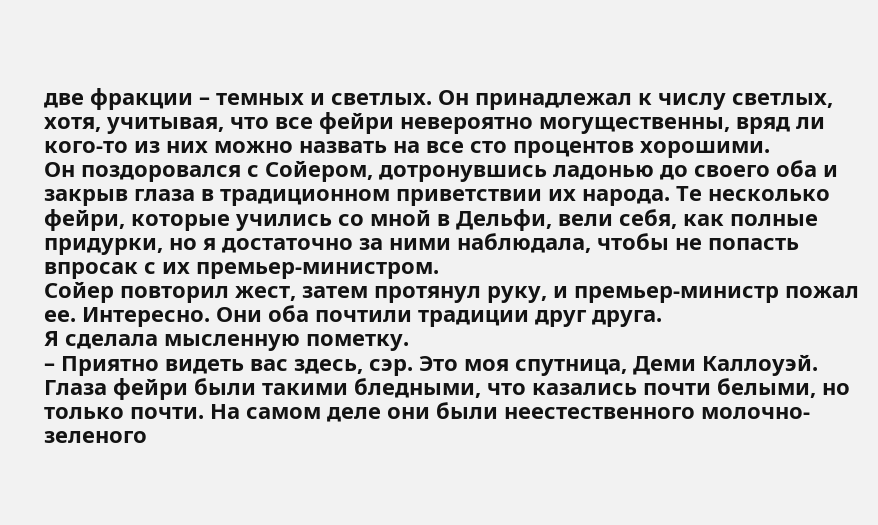две фракции – темных и светлых. Он принадлежал к числу светлых, хотя, учитывая, что все фейри невероятно могущественны, вряд ли кого-то из них можно назвать на все сто процентов хорошими.
Он поздоровался с Сойером, дотронувшись ладонью до своего оба и закрыв глаза в традиционном приветствии их народа. Те несколько фейри, которые учились со мной в Дельфи, вели себя, как полные придурки, но я достаточно за ними наблюдала, чтобы не попасть впросак с их премьер-министром.
Сойер повторил жест, затем протянул руку, и премьер-министр пожал ее. Интересно. Они оба почтили традиции друг друга.
Я сделала мысленную пометку.
– Приятно видеть вас здесь, сэр. Это моя спутница, Деми Каллоуэй.
Глаза фейри были такими бледными, что казались почти белыми, но только почти. На самом деле они были неестественного молочно-зеленого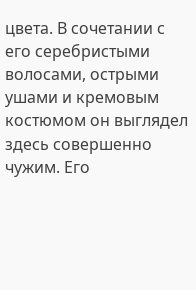цвета. В сочетании с его серебристыми волосами, острыми ушами и кремовым костюмом он выглядел здесь совершенно чужим. Его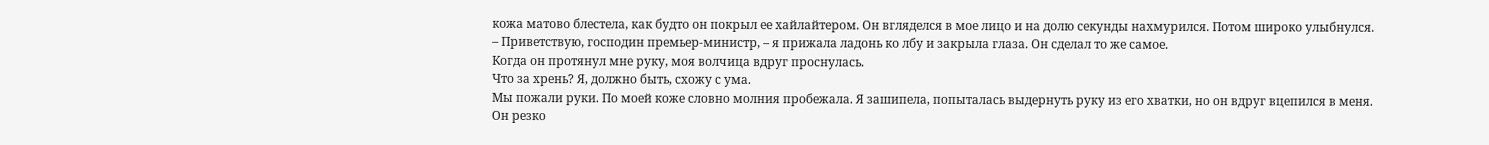кожа матово блестела, как будто он покрыл ее хайлайтером. Он вгляделся в мое лицо и на долю секунды нахмурился. Потом широко улыбнулся.
– Приветствую, господин премьер-министр, – я прижала ладонь ко лбу и закрыла глаза. Он сделал то же самое.
Когда он протянул мне руку, моя волчица вдруг проснулась.
Что за хрень? Я, должно быть, схожу с ума.
Мы пожали руки. По моей коже словно молния пробежала. Я зашипела, попыталась выдернуть руку из его хватки, но он вдруг вцепился в меня. Он резко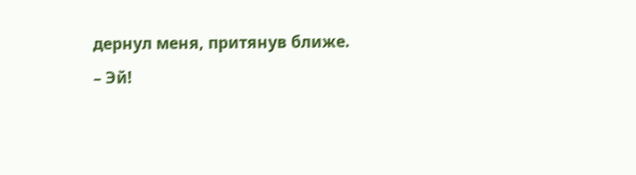дернул меня, притянув ближе.
– Эй!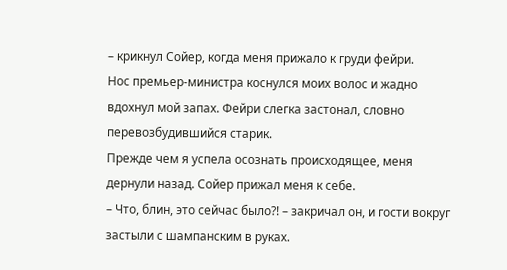– крикнул Сойер, когда меня прижало к груди фейри.
Нос премьер-министра коснулся моих волос и жадно вдохнул мой запах. Фейри слегка застонал, словно перевозбудившийся старик.
Прежде чем я успела осознать происходящее, меня дернули назад. Сойер прижал меня к себе.
– Что, блин, это сейчас было?! – закричал он, и гости вокруг застыли с шампанским в руках.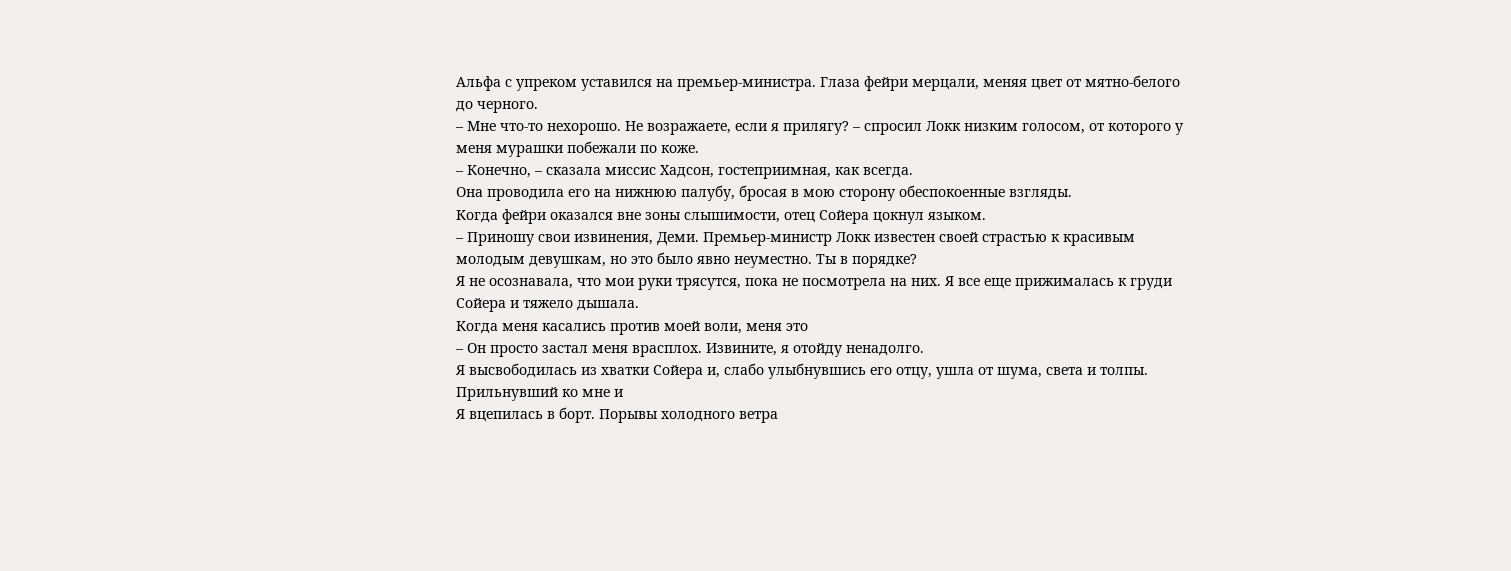Альфа с упреком уставился на премьер-министра. Глаза фейри мерцали, меняя цвет от мятно-белого до черного.
– Мне что-то нехорошо. Не возражаете, если я прилягу? – спросил Локк низким голосом, от которого у меня мурашки побежали по коже.
– Конечно, – сказала миссис Хадсон, гостеприимная, как всегда.
Она проводила его на нижнюю палубу, бросая в мою сторону обеспокоенные взгляды.
Когда фейри оказался вне зоны слышимости, отец Сойера цокнул языком.
– Приношу свои извинения, Деми. Премьер-министр Локк известен своей страстью к красивым молодым девушкам, но это было явно неуместно. Ты в порядке?
Я не осознавала, что мои руки трясутся, пока не посмотрела на них. Я все еще прижималась к груди Сойера и тяжело дышала.
Когда меня касались против моей воли, меня это
– Он просто застал меня врасплох. Извините, я отойду ненадолго.
Я высвободилась из хватки Сойера и, слабо улыбнувшись его отцу, ушла от шума, света и толпы. Прильнувший ко мне и
Я вцепилась в борт. Порывы холодного ветра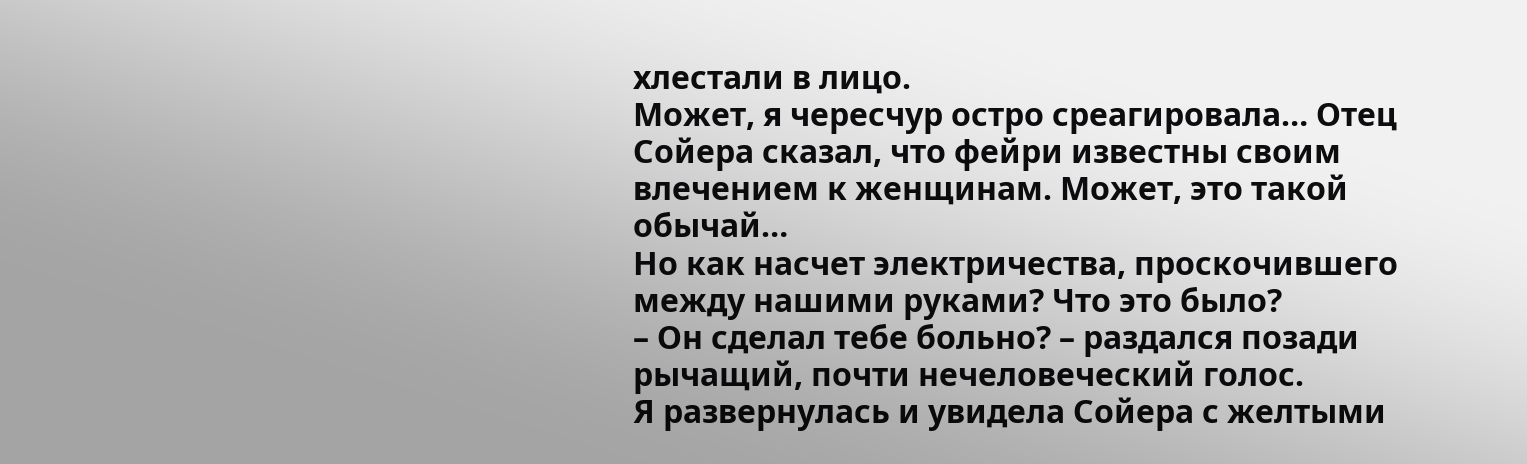хлестали в лицо.
Может, я чересчур остро среагировала… Отец Сойера сказал, что фейри известны своим влечением к женщинам. Может, это такой обычай…
Но как насчет электричества, проскочившего между нашими руками? Что это было?
– Он сделал тебе больно? – раздался позади рычащий, почти нечеловеческий голос.
Я развернулась и увидела Сойера с желтыми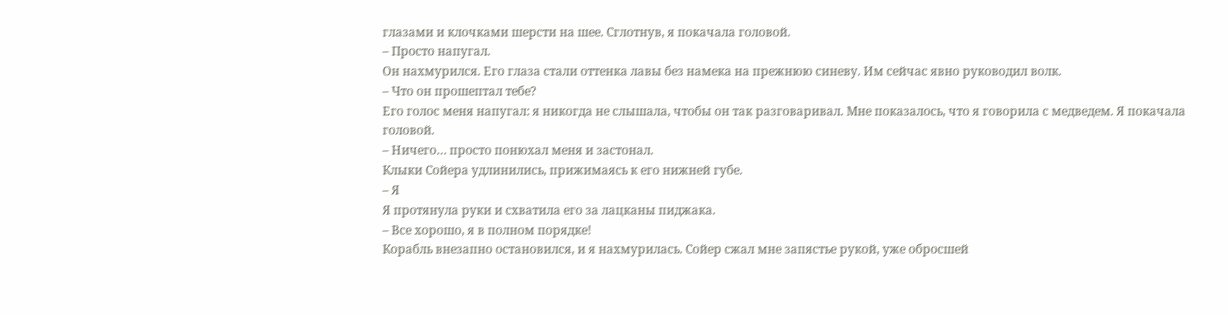глазами и клочками шерсти на шее. Сглотнув, я покачала головой.
– Просто напугал.
Он нахмурился. Его глаза стали оттенка лавы без намека на прежнюю синеву. Им сейчас явно руководил волк.
– Что он прошептал тебе?
Его голос меня напугал: я никогда не слышала, чтобы он так разговаривал. Мне показалось, что я говорила с медведем. Я покачала головой.
– Ничего… просто понюхал меня и застонал.
Клыки Сойера удлинились, прижимаясь к его нижней губе.
– Я
Я протянула руки и схватила его за лацканы пиджака.
– Все хорошо, я в полном порядке!
Корабль внезапно остановился, и я нахмурилась. Сойер сжал мне запястье рукой, уже обросшей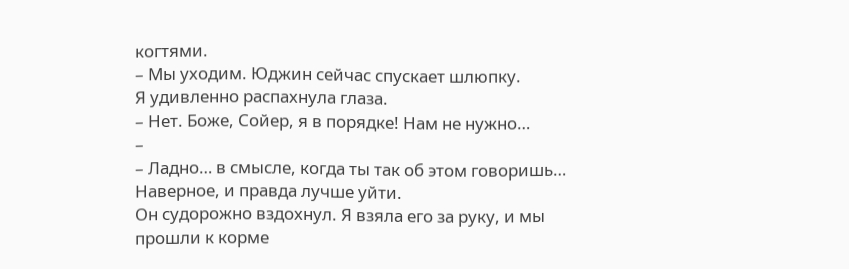когтями.
– Мы уходим. Юджин сейчас спускает шлюпку.
Я удивленно распахнула глаза.
– Нет. Боже, Сойер, я в порядке! Нам не нужно…
–
– Ладно… в смысле, когда ты так об этом говоришь… Наверное, и правда лучше уйти.
Он судорожно вздохнул. Я взяла его за руку, и мы прошли к корме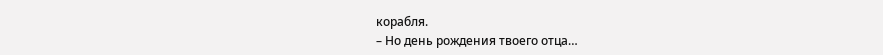корабля.
– Но день рождения твоего отца…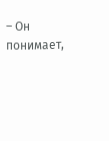– Он понимает,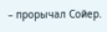– прорычал Сойер.